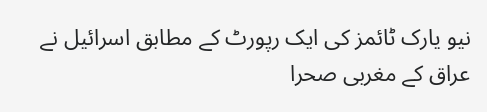نیو یارک ٹائمز کی ایک رپورٹ کے مطابق اسرائیل نے عراق کے مغربی صحرا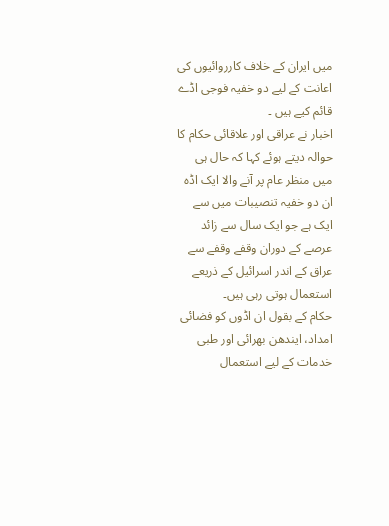میں ایران کے خلاف کارروائیوں کی اعانت کے لیے دو خفیہ فوجی اڈے قائم کیے ہیں ۔
اخبار نے عراقی اور علاقائی حکام کا حوالہ دیتے ہوئے کہا کہ حال ہی میں منظر عام پر آنے والا ایک اڈہ ان دو خفیہ تنصیبات میں سے ایک ہے جو ایک سال سے زائد عرصے کے دوران وقفے وقفے سے عراق کے اندر اسرائیل کے ذریعے استعمال ہوتی رہی ہیں۔
حکام کے بقول ان اڈوں کو فضائی امداد، ایندھن بھرائی اور طبی خدمات کے لیے استعمال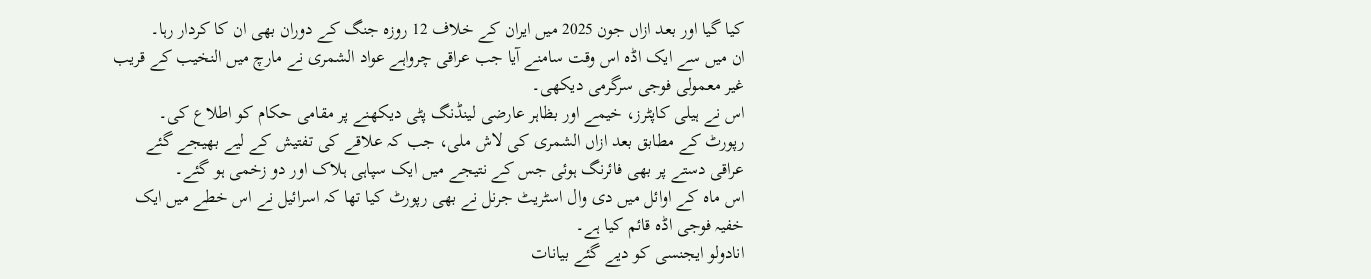کیا گیا اور بعد ازاں جون 2025 میں ایران کے خلاف 12 روزہ جنگ کے دوران بھی ان کا کردار رہا۔
ان میں سے ایک اڈہ اس وقت سامنے آیا جب عراقی چرواہے عواد الشمری نے مارچ میں النخیب کے قریب غیر معمولی فوجی سرگرمی دیکھی۔
اس نے ہیلی کاپٹرز، خیمے اور بظاہر عارضی لینڈنگ پٹی دیکھنے پر مقامی حکام کو اطلاع کی۔
رپورٹ کے مطابق بعد ازاں الشمری کی لاش ملی، جب کہ علاقے کی تفتیش کے لیے بھیجے گئے عراقی دستے پر بھی فائرنگ ہوئی جس کے نتیجے میں ایک سپاہی ہلاک اور دو زخمی ہو گئے۔
اس ماہ کے اوائل میں دی وال اسٹریٹ جرنل نے بھی رپورٹ کیا تھا کہ اسرائیل نے اس خطے میں ایک خفیہ فوجی اڈہ قائم کیا ہے۔
انادولو ایجنسی کو دیے گئے بیانات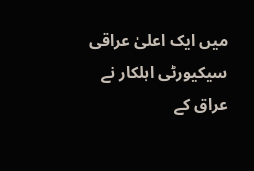میں ایک اعلیٰ عراقی سیکیورٹی اہلکار نے عراق کے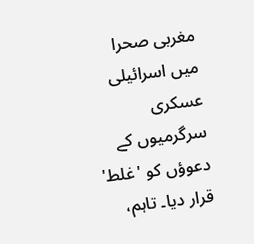مغربی صحرا میں اسرائیلی عسکری سرگرمیوں کے دعوؤں کو 'غلط' قرار دیا۔ تاہم،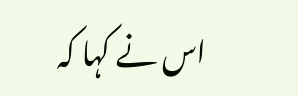اس نے کہا کہ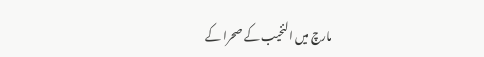مارچ میں النخیب کے صحرا کے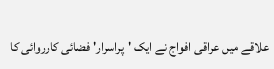علاقے میں عراقی افواج نے ایک 'پراسرار' فضائی کارروائی کا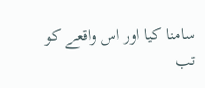سامنا کیا اور اس واقعے کو تب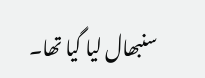سنبھال لیا گیا تھا۔